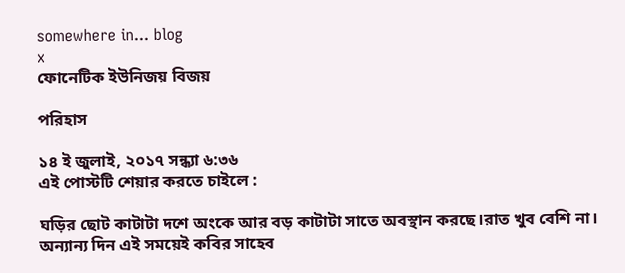somewhere in... blog
x
ফোনেটিক ইউনিজয় বিজয়

পরিহাস

১৪ ই জুলাই, ২০১৭ সন্ধ্যা ৬:৩৬
এই পোস্টটি শেয়ার করতে চাইলে :

ঘড়ির ছোট কাটাটা দশে অংকে আর বড় কাটাটা সাতে অবস্থান করছে।রাত খুব বেশি না। অন্যান্য দিন এই সময়েই কবির সাহেব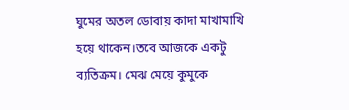ঘুমের অতল ডোবায় কাদা মাখামাখি হয়ে থাকেন।তবে আজকে একটু ব্যতিক্রম। মেঝ মেয়ে কুমুকে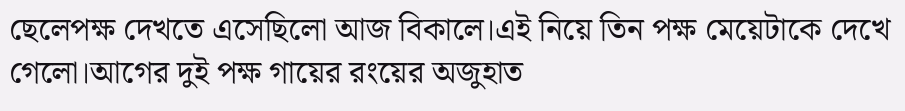ছেলেপক্ষ দেখতে এসেছিলো আজ বিকালে।এই নিয়ে তিন পক্ষ মেয়েটাকে দেখে গেলো।আগের দুই পক্ষ গায়ের রংয়ের অজুহাত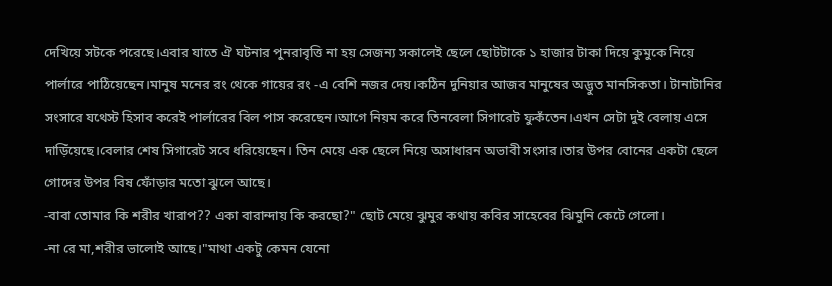দেখিয়ে সটকে পরেছে।এবার যাতে ঐ ঘটনার পুনরাবৃত্তি না হয় সেজন্য সকালেই ছেলে ছোটটাকে ১ হাজার টাকা দিয়ে কুমুকে নিয়ে পার্লারে পাঠিয়েছেন।মানুষ মনের রং থেকে গায়ের রং -এ বেশি নজর দেয়।কঠিন দুনিয়ার আজব মানুষের অদ্ভুত মানসিকতা। টানাটানির সংসারে যথেস্ট হিসাব করেই পার্লারের বিল পাস করেছেন।আগে নিয়ম করে তিনবেলা সিগারেট ফুকঁতেন।এখন সেটা দুই বেলায় এসে দাড়িঁয়েছে।বেলার শেষ সিগারেট সবে ধরিয়েছেন। তিন মেয়ে এক ছেলে নিয়ে অসাধারন অভাবী সংসার।তার উপর বোনের একটা ছেলে গোদের উপর বিষ ফোঁড়ার মতো ঝুলে আছে।
-বাবা তোমার কি শরীর খারাপ?? একা বারান্দায় কি করছো?" ছোট মেয়ে ঝুমুর কথায় কবির সাহেবের ঝিমুনি কেটে গেলো।
-না রে মা,শরীর ভালোই আছে।"মাথা একটু কেমন যেনো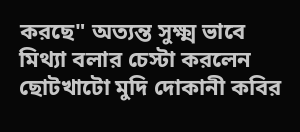করছে" অত্যন্ত সুক্ষ্ম ভাবে মিথ্যা বলার চেস্টা করলেন ছোটখাটো মুদি দোকানী কবির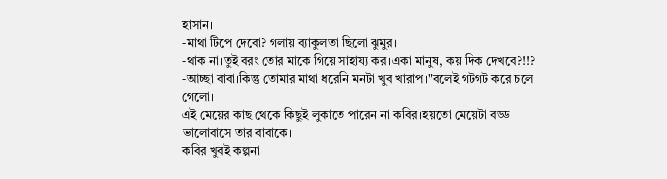হাসান।
-মাথা টিপে দেবো? গলায় ব্যাকুলতা ছিলো ঝুমুর।
-থাক না।তুই বরং তোর মাকে গিয়ে সাহায্য কর।একা মানুষ, কয় দিক দেখবে?!!?
-আচ্ছা বাবা।কিন্তু তোমার মাথা ধরেনি মনটা খুব খারাপ।"বলেই গটগট করে চলে গেলো।
এই মেয়ের কাছ থেকে কিছুই লুকাতে পারেন না কবির।হয়তো মেয়েটা বড্ড ভালোবাসে তার বাবাকে।
কবির খুবই কল্পনা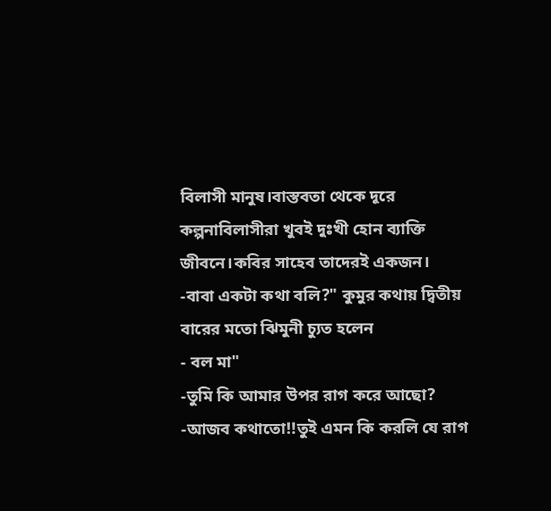বিলাসী মানুষ।বাস্তবতা থেকে দূরে কল্পনাবিলাসীরা খুবই দুঃখী হোন ব্যাক্তি জীবনে।কবির সাহেব তাদেরই একজন।
-বাবা একটা কথা বলি?" কুমুর কথায় দ্বিতীয় বারের মতো ঝিমুনী চ্যুত হলেন
- বল মা"
-তুমি কি আমার উপর রাগ করে আছো?
-আজব কথাতো!!তুই এমন কি করলি যে রাগ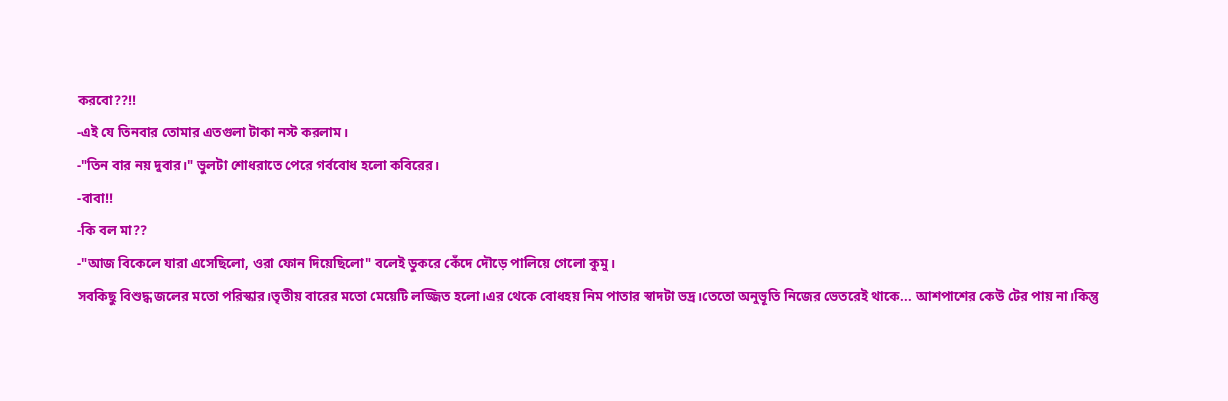করবো??!!
-এই যে তিনবার তোমার এতগুলা টাকা নস্ট করলাম।
-"তিন বার নয় দুবার।" ভুলটা শোধরাতে পেরে গর্ববোধ হলো কবিরের।
-বাবা!!
-কি বল মা??
-"আজ বিকেলে যারা এসেছিলো, ওরা ফোন দিয়েছিলো" বলেই ডুকরে কেঁদে দৌড়ে পালিয়ে গেলো কুমু।
সবকিছু বিশুদ্ধ জলের মতো পরিস্কার।তৃতীয় বারের মতো মেয়েটি লজ্জিত হলো।এর থেকে বোধহয় নিম পাতার স্বাদটা ভদ্র।তেতো অনুভূতি নিজের ভেতরেই থাকে... আশপাশের কেউ টের পায় না।কিন্তু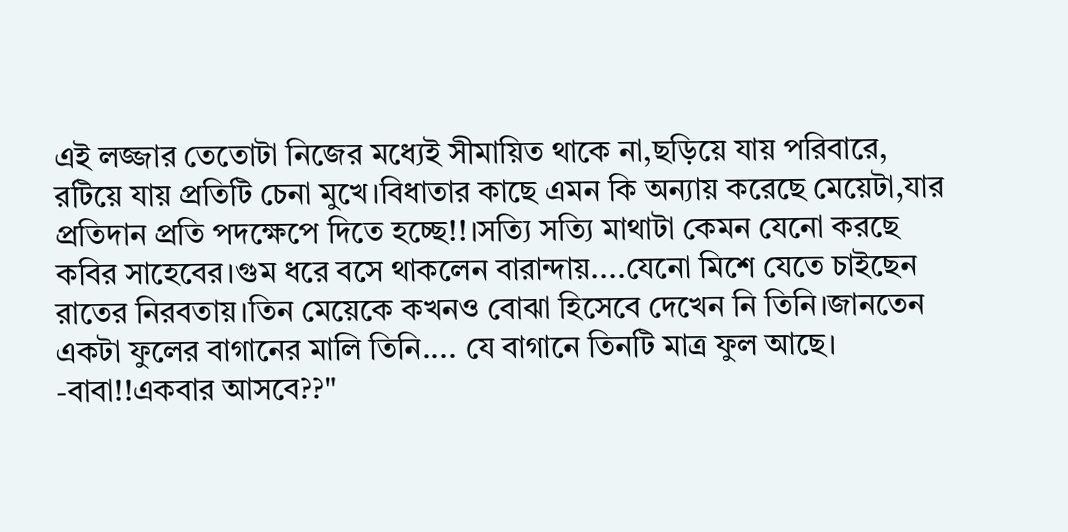এই লজ্জার তেতোটা নিজের মধ্যেই সীমায়িত থাকে না,ছড়িয়ে যায় পরিবারে, রটিয়ে যায় প্রতিটি চেনা মুখে।বিধাতার কাছে এমন কি অন্যায় করেছে মেয়েটা,যার প্রতিদান প্রতি পদক্ষেপে দিতে হচ্ছে!!।সত্যি সত্যি মাথাটা কেমন যেনো করছে কবির সাহেবের।গুম ধরে বসে থাকলেন বারান্দায়....যেনো মিশে যেতে চাইছেন রাতের নিরবতায়।তিন মেয়েকে কখনও বোঝা হিসেবে দেখেন নি তিনি।জানতেন একটা ফুলের বাগানের মালি তিনি.... যে বাগানে তিনটি মাত্র ফুল আছে।
-বাবা!!একবার আসবে??"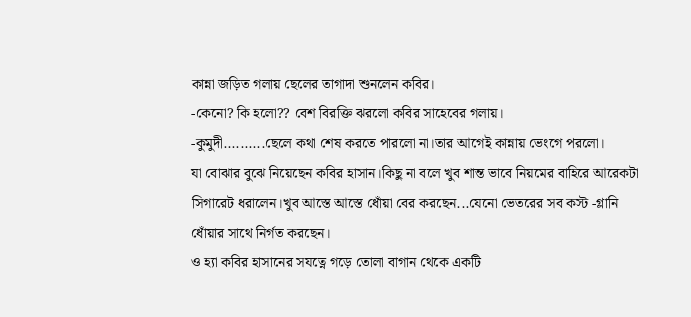কান্না জড়িত গলায় ছেলের তাগাদা শুনলেন কবির।
-কেনো? কি হলো?? বেশ বিরক্তি ঝরলো কবির সাহেবের গলায়।
-কুমুদী..........ছেলে কথা শেষ করতে পারলো না।তার আগেই কান্নায় ভেংগে পরলো।
যা বোঝার বুঝে নিয়েছেন কবির হাসান।কিছু না বলে খুব শান্ত ভাবে নিয়মের বাহিরে আরেকটা সিগারেট ধরালেন।খুব আস্তে আস্তে ধোঁয়া বের করছেন...যেনো ভেতরের সব কস্ট -গ্লানি ধোঁয়ার সাথে নির্গত করছেন।
ও হ্যা কবির হাসানের সযত্নে গড়ে তোলা বাগান থেকে একটি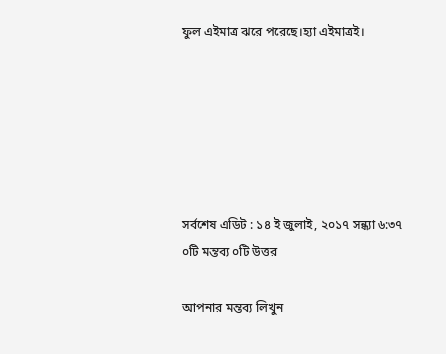ফুল এইমাত্র ঝরে পরেছে।হ্যা এইমাত্রই।






সর্বশেষ এডিট : ১৪ ই জুলাই, ২০১৭ সন্ধ্যা ৬:৩৭
০টি মন্তব্য ০টি উত্তর

আপনার মন্তব্য লিখুন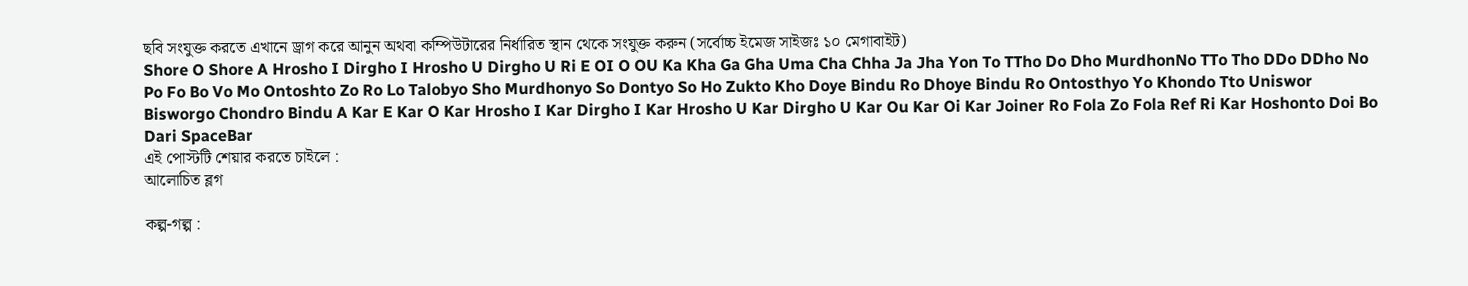ছবি সংযুক্ত করতে এখানে ড্রাগ করে আনুন অথবা কম্পিউটারের নির্ধারিত স্থান থেকে সংযুক্ত করুন (সর্বোচ্চ ইমেজ সাইজঃ ১০ মেগাবাইট)
Shore O Shore A Hrosho I Dirgho I Hrosho U Dirgho U Ri E OI O OU Ka Kha Ga Gha Uma Cha Chha Ja Jha Yon To TTho Do Dho MurdhonNo TTo Tho DDo DDho No Po Fo Bo Vo Mo Ontoshto Zo Ro Lo Talobyo Sho Murdhonyo So Dontyo So Ho Zukto Kho Doye Bindu Ro Dhoye Bindu Ro Ontosthyo Yo Khondo Tto Uniswor Bisworgo Chondro Bindu A Kar E Kar O Kar Hrosho I Kar Dirgho I Kar Hrosho U Kar Dirgho U Kar Ou Kar Oi Kar Joiner Ro Fola Zo Fola Ref Ri Kar Hoshonto Doi Bo Dari SpaceBar
এই পোস্টটি শেয়ার করতে চাইলে :
আলোচিত ব্লগ

কল্প-গল্প :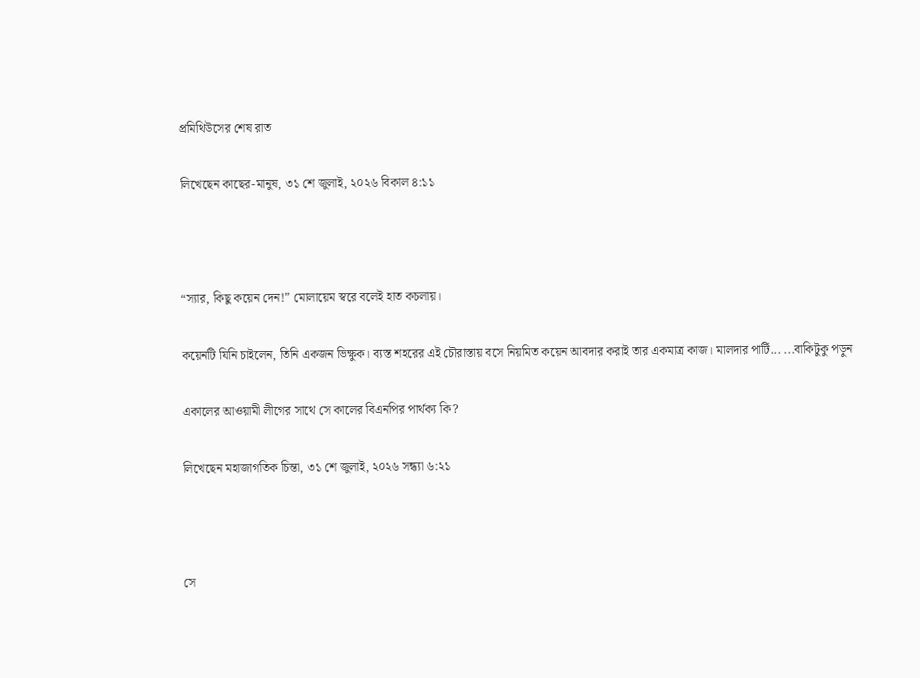প্রমিথিউসের শেষ রাত

লিখেছেন কাছের-মানুষ, ৩১ শে জুলাই, ২০২৬ বিকাল ৪:১১



“স্যার, কিছু কয়েন দেন!” মোলায়েম স্বরে বলেই হাত কচলায়।

কয়েনটি যিনি চাইলেন, তিনি একজন ভিক্ষুক। ব্যস্ত শহরের এই চৌরাস্তায় বসে নিয়মিত কয়েন আবদার করাই তার একমাত্র কাজ। মালদার পার্টি... ...বাকিটুকু পড়ুন

একালের আওয়ামী লীগের সাথে সে কালের বিএনপির পার্থক্য কি?

লিখেছেন মহাজাগতিক চিন্তা, ৩১ শে জুলাই, ২০২৬ সন্ধ্যা ৬:২১



সে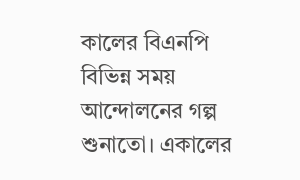কালের বিএনপি বিভিন্ন সময় আন্দোলনের গল্প শুনাতো। একালের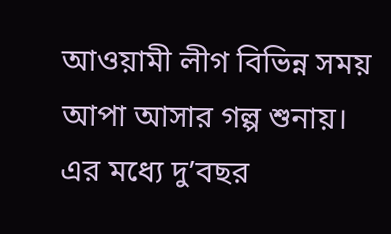আওয়ামী লীগ বিভিন্ন সময় আপা আসার গল্প শুনায়। এর মধ্যে দু’বছর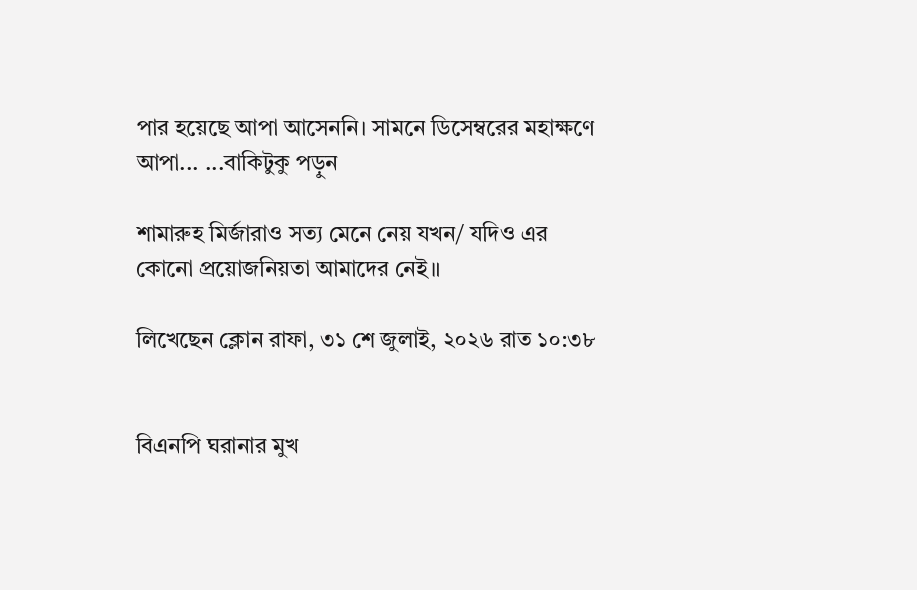পার হয়েছে আপা আসেননি। সামনে ডিসেম্বরের মহাক্ষণে আপা... ...বাকিটুকু পড়ুন

শামারুহ মির্জারাও সত্য মেনে নেয় যখন/ যদিও এর কোনো প্রয়োজনিয়তা আমাদের নেই॥

লিখেছেন ক্লোন রাফা, ৩১ শে জুলাই, ২০২৬ রাত ১০:৩৮


বিএনপি ঘরানার মুখ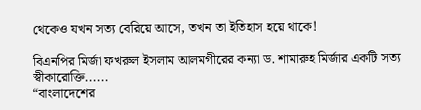থেকেও যখন সত্য বেরিয়ে আসে, তখন তা ইতিহাস হয়ে থাকে!

বিএনপির মির্জা ফখরুল ইসলাম আলমগীরের কন্যা ড. শামারুহ মির্জার একটি সত্য স্বীকারোক্তি......
“বাংলাদেশের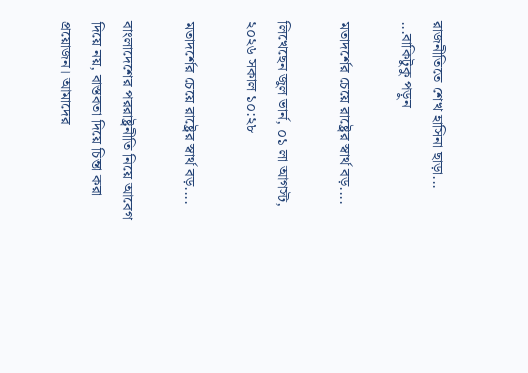রাজনীতিতে শেখ হাসিনা ছাড়া... ...বাকিটুকু পড়ুন

মতাদর্শের চেয়ে রাষ্ট্রের স্বার্থ বড়....

লিখেছেন জুল ভার্ন, ০১ লা আগস্ট, ২০২৬ সকাল ১০:২৮

মতাদর্শের চেয়ে রাষ্ট্রের স্বার্থ বড়....

বাংলাদেশের পররাষ্ট্রনীতি নিয়ে আবেগ দিয়ে নয়, বাস্তবতা দিয়ে চিন্তা করা প্রয়োজন। আমাদের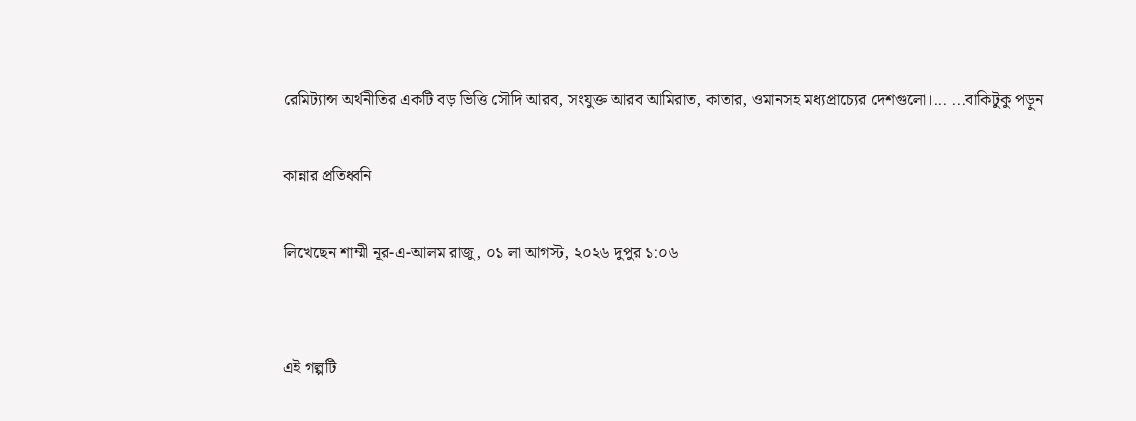রেমিট্যান্স অর্থনীতির একটি বড় ভিত্তি সৌদি আরব, সংযুক্ত আরব আমিরাত, কাতার, ওমানসহ মধ্যপ্রাচ্যের দেশগুলো।... ...বাকিটুকু পড়ুন

কান্নার প্রতিধ্বনি

লিখেছেন শাম্মী নূর-এ-আলম রাজু, ০১ লা আগস্ট, ২০২৬ দুপুর ১:০৬


এই গল্পটি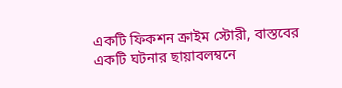একটি ফিকশন ক্রাইম স্টোরী, বাস্তবের একটি ঘটনার ছায়াবলম্বনে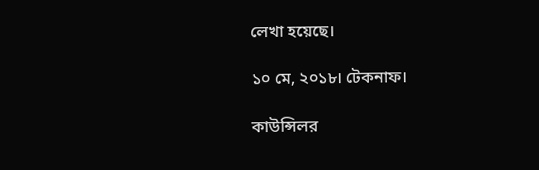লেখা হয়েছে।

১০ মে, ২০১৮। টেকনাফ।

কাউন্সিলর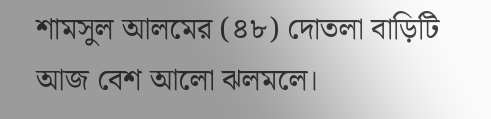শামসুল আলমের (৪৮) দোতলা বাড়িটি আজ বেশ আলো ঝলমলে।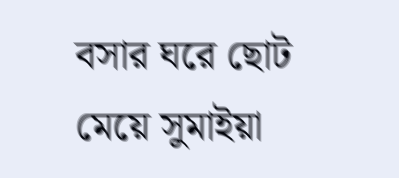বসার ঘরে ছোট মেয়ে সুমাইয়া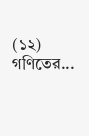(১২) গণিতের...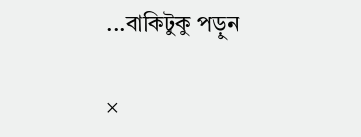...বাকিটুকু পড়ুন

×